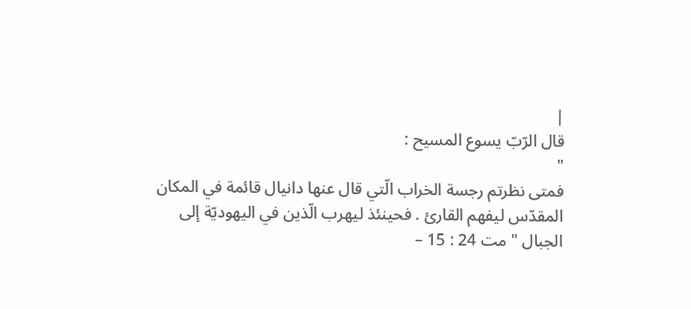|
قال الرّبّ يسوع المسيح :
"
فمتى نظرتم رجسة الخراب الّتي قال عنها دانيال قائمة في المكان
المقدّس ليفهم القارئ . فحينئذ ليهرب الّذين في اليهوديّة إلى
الجبال " مت 24 : 15 –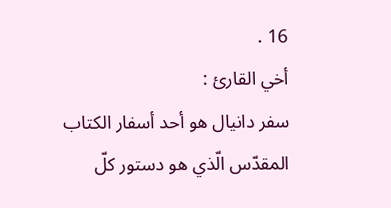16 .
أخي القارئ :
سفر دانيال هو أحد أسفار الكتاب المقدّس الّذي هو دستور كلّ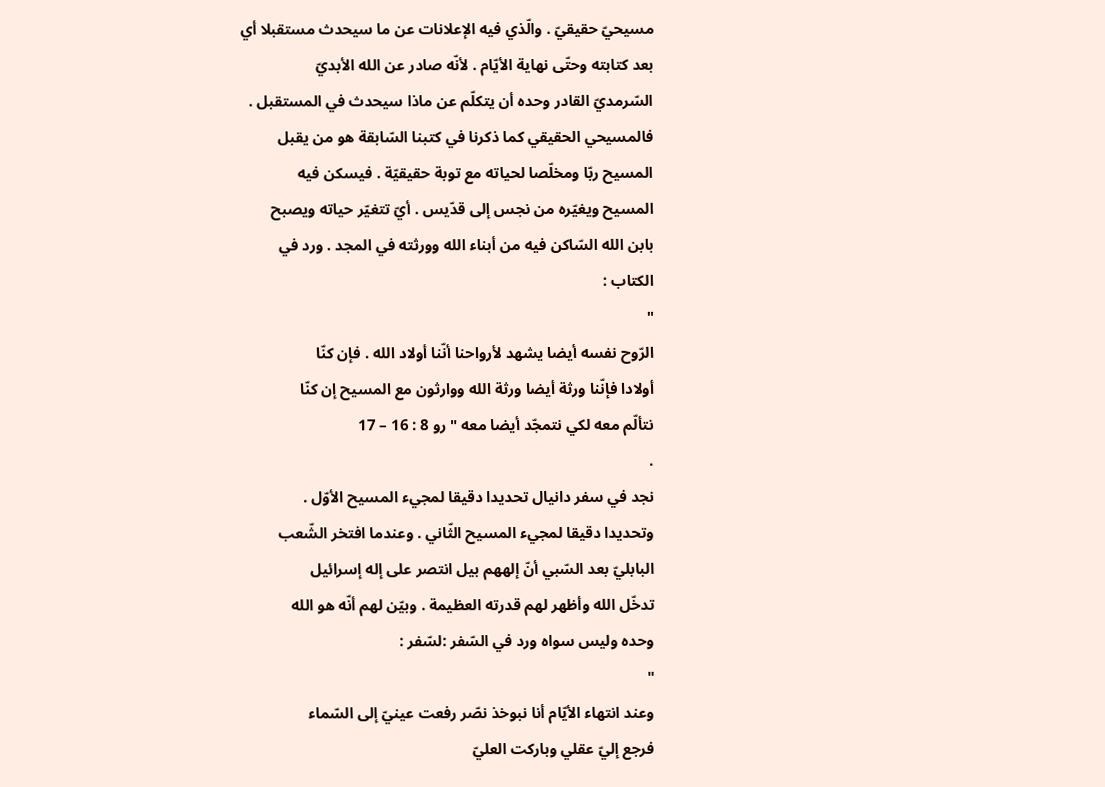مسيحيّ حقيقيّ . والّذي فيه الإعلانات عن ما سيحدث مستقبلا أي
بعد كتابته وحتّى نهاية الأيّام . لأنّه صادر عن الله الأبديّ
السّرمديّ القادر وحده أن يتكلّم عن ماذا سيحدث في المستقبل .
فالمسيحي الحقيقي كما ذكرنا في كتبنا السّابقة هو من يقبل
المسيح ربّا ومخلّصا لحياته مع توبة حقيقيّة . فيسكن فيه
المسيح ويغيّره من نجس إلى قدّيس . أيّ تتغيّر حياته ويصبح
بابن الله السّاكن فيه من أبناء الله وورثته في المجد . ورد في
الكتاب :
"
الرّوح نفسه أيضا يشهد لأرواحنا أنّنا أولاد الله . فإن كنّا
أولادا فإنّنا ورثة أيضا ورثة الله ووارثون مع المسيح إن كنّا
نتألّم معه لكي نتمجّد أيضا معه " رو 8 : 16 – 17
.
نجد في سفر دانيال تحديدا دقيقا لمجيء المسيح الأوّل .
وتحديدا دقيقا لمجيء المسيح الثّاني . وعندما افتخر الشّعب
البابليّ بعد السّبي أنّ إلههم بيل انتصر على إله إسرائيل
تدخّل الله وأظهر لهم قدرته العظيمة . وبيّن لهم أنّه هو الله
وحده وليس سواه ورد في السّفر :لسّفر :
"
وعند انتهاء الأيّام أنا نبوخذ نصّر رفعت عينيّ إلى السّماء
فرجع إليّ عقلي وباركت العليّ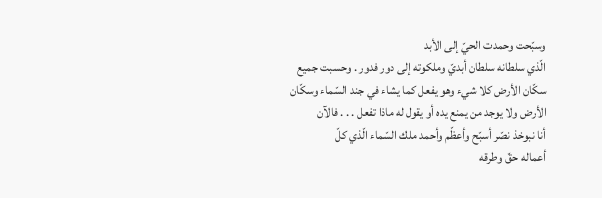وسبّحت وحمدت الحيّ إلى الأبد
الّذي سلطانه سلطان أبديّ وملكوته إلى دور فدور . وحسبت جميع
سكّان الأرض كلا شيء وهو يفعل كما يشاء في جند السّماء وسكّان
الأرض ولا يوجد من يمنع يده أو يقول له ماذا تفعل . . . فالآن
أنا نبوخذ نصّر أسبّح وأعظّم وأحمد ملك السّماء الّذي كلّ
أعماله حقّ وطرقه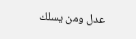عدل ومن يسلك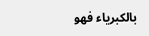بالكبرياء فهو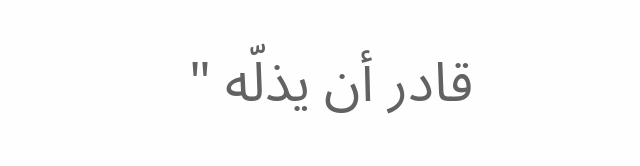قادر أن يذلّه "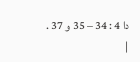دا 4 : 34 – 35 و 37 .
|